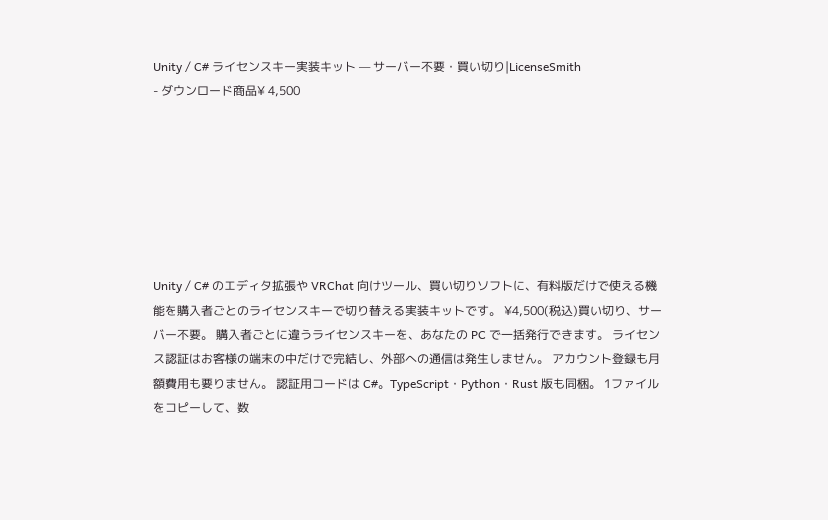Unity / C# ライセンスキー実装キット — サーバー不要・買い切り|LicenseSmith
- ダウンロード商品¥ 4,500







Unity / C# のエディタ拡張や VRChat 向けツール、買い切りソフトに、有料版だけで使える機能を購入者ごとのライセンスキーで切り替える実装キットです。 ¥4,500(税込)買い切り、サーバー不要。 購入者ごとに違うライセンスキーを、あなたの PC で一括発行できます。 ライセンス認証はお客様の端末の中だけで完結し、外部への通信は発生しません。 アカウント登録も月額費用も要りません。 認証用コードは C#。TypeScript・Python・Rust 版も同梱。 1ファイルをコピーして、数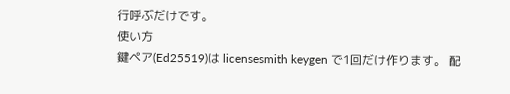行呼ぶだけです。
使い方
鍵ペア(Ed25519)は licensesmith keygen で1回だけ作ります。 配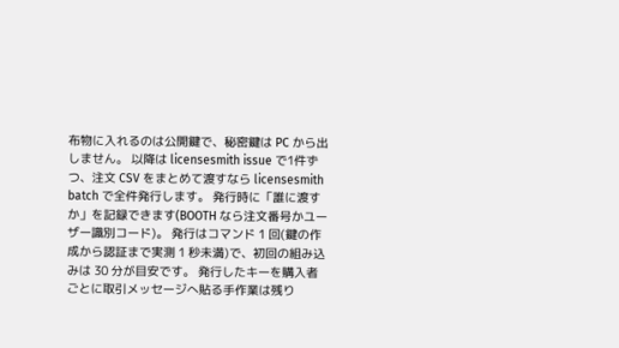布物に入れるのは公開鍵で、秘密鍵は PC から出しません。 以降は licensesmith issue で1件ずつ、注文 CSV をまとめて渡すなら licensesmith batch で全件発行します。 発行時に「誰に渡すか」を記録できます(BOOTH なら注文番号かユーザー識別コード)。 発行はコマンド 1 回(鍵の作成から認証まで実測 1 秒未満)で、初回の組み込みは 30 分が目安です。 発行したキーを購入者ごとに取引メッセージへ貼る手作業は残り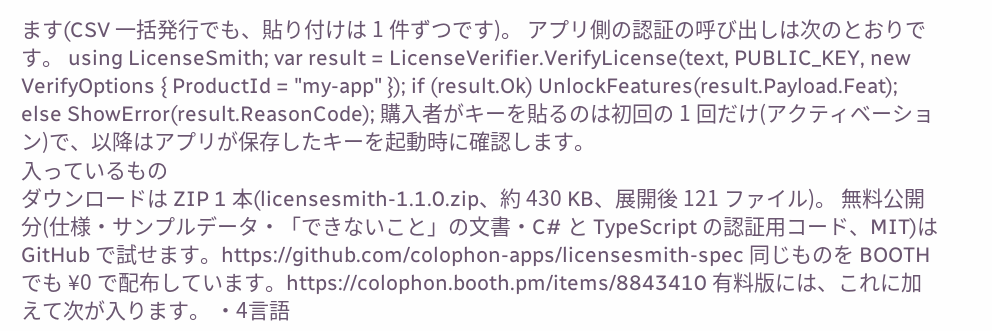ます(CSV 一括発行でも、貼り付けは 1 件ずつです)。 アプリ側の認証の呼び出しは次のとおりです。 using LicenseSmith; var result = LicenseVerifier.VerifyLicense(text, PUBLIC_KEY, new VerifyOptions { ProductId = "my-app" }); if (result.Ok) UnlockFeatures(result.Payload.Feat); else ShowError(result.ReasonCode); 購入者がキーを貼るのは初回の 1 回だけ(アクティベーション)で、以降はアプリが保存したキーを起動時に確認します。
入っているもの
ダウンロードは ZIP 1 本(licensesmith-1.1.0.zip、約 430 KB、展開後 121 ファイル)。 無料公開分(仕様・サンプルデータ・「できないこと」の文書・C# と TypeScript の認証用コード、MIT)は GitHub で試せます。https://github.com/colophon-apps/licensesmith-spec 同じものを BOOTH でも ¥0 で配布しています。https://colophon.booth.pm/items/8843410 有料版には、これに加えて次が入ります。 ・4言語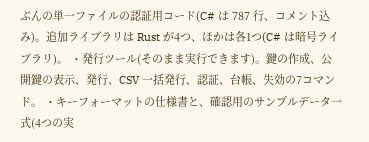ぶんの単一ファイルの認証用コード(C# は 787 行、コメント込み)。追加ライブラリは Rust が4つ、ほかは各1つ(C# は暗号ライブラリ)。 ・発行ツール(そのまま実行できます)。鍵の作成、公開鍵の表示、発行、CSV 一括発行、認証、台帳、失効の7コマンド。 ・キーフォーマットの仕様書と、確認用のサンプルデータ一式(4つの実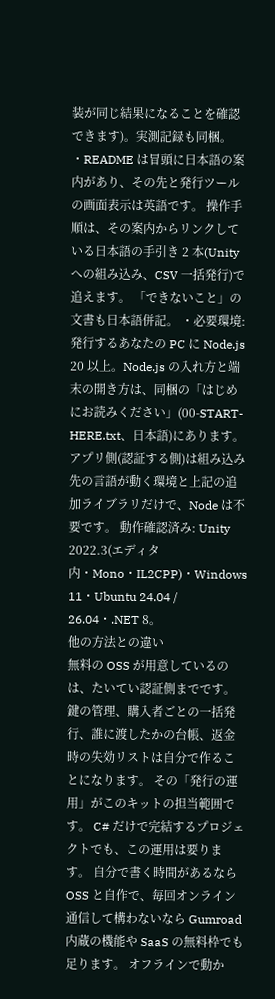装が同じ結果になることを確認できます)。実測記録も同梱。 ・README は冒頭に日本語の案内があり、その先と発行ツールの画面表示は英語です。 操作手順は、その案内からリンクしている日本語の手引き 2 本(Unity への組み込み、CSV 一括発行)で追えます。 「できないこと」の文書も日本語併記。 ・必要環境: 発行するあなたの PC に Node.js 20 以上。Node.js の入れ方と端末の開き方は、同梱の「はじめにお読みください」(00-START-HERE.txt、日本語)にあります。アプリ側(認証する側)は組み込み先の言語が動く環境と上記の追加ライブラリだけで、Node は不要です。 動作確認済み: Unity 2022.3(エディタ内・Mono・IL2CPP)・Windows 11・Ubuntu 24.04 / 26.04・.NET 8。
他の方法との違い
無料の OSS が用意しているのは、たいてい認証側までです。 鍵の管理、購入者ごとの一括発行、誰に渡したかの台帳、返金時の失効リストは自分で作ることになります。 その「発行の運用」がこのキットの担当範囲です。 C# だけで完結するプロジェクトでも、この運用は要ります。 自分で書く時間があるなら OSS と自作で、毎回オンライン通信して構わないなら Gumroad 内蔵の機能や SaaS の無料枠でも足ります。 オフラインで動か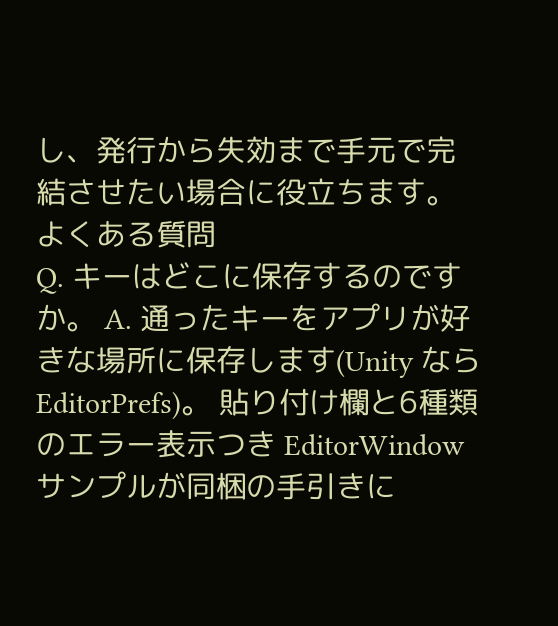し、発行から失効まで手元で完結させたい場合に役立ちます。
よくある質問
Q. キーはどこに保存するのですか。 A. 通ったキーをアプリが好きな場所に保存します(Unity なら EditorPrefs)。 貼り付け欄と6種類のエラー表示つき EditorWindow サンプルが同梱の手引きに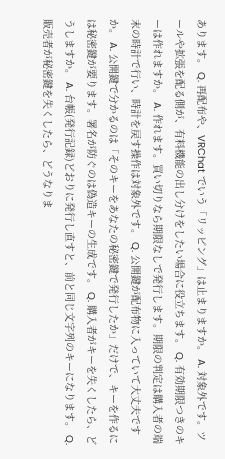あります。 Q. 再配布や、VRChat でいう「リッピング」は止まりますか。 A. 対象外です。ツールや拡張を配る側が、有料機能の出し分けをしたい場合に役立ちます。 Q. 有効期限つきのキーは作れますか。 A. 作れます。買い切りなら期限なしで発行します。期限の判定は購入者の端末の時計で行い、時計を戻す操作は対象外です。 Q. 公開鍵が配布物に入っていて大丈夫ですか。 A. 公開鍵で分かるのは「そのキーをあなたの秘密鍵で発行したか」だけで、キーを作るには秘密鍵が要ります。署名が防ぐのは偽造キーの生成です。 Q. 購入者がキーを失くしたら、どうしますか。 A. 台帳(発行記録)どおりに発行し直すと、前と同じ文字列のキーになります。 Q. 販売者が秘密鍵を失くしたら、どうなりま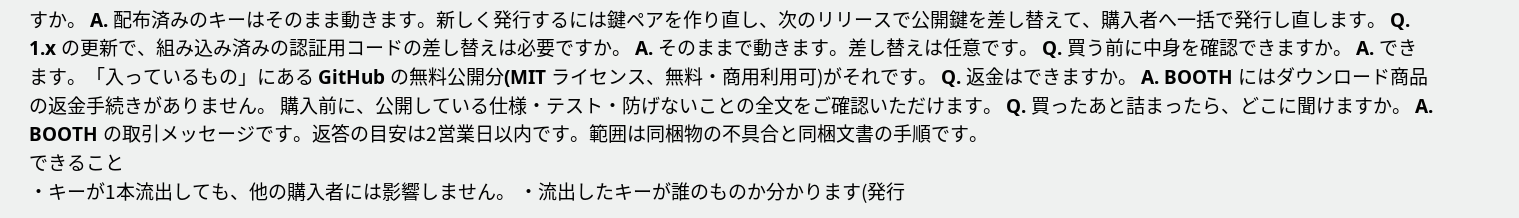すか。 A. 配布済みのキーはそのまま動きます。新しく発行するには鍵ペアを作り直し、次のリリースで公開鍵を差し替えて、購入者へ一括で発行し直します。 Q. 1.x の更新で、組み込み済みの認証用コードの差し替えは必要ですか。 A. そのままで動きます。差し替えは任意です。 Q. 買う前に中身を確認できますか。 A. できます。「入っているもの」にある GitHub の無料公開分(MIT ライセンス、無料・商用利用可)がそれです。 Q. 返金はできますか。 A. BOOTH にはダウンロード商品の返金手続きがありません。 購入前に、公開している仕様・テスト・防げないことの全文をご確認いただけます。 Q. 買ったあと詰まったら、どこに聞けますか。 A. BOOTH の取引メッセージです。返答の目安は2営業日以内です。範囲は同梱物の不具合と同梱文書の手順です。
できること
・キーが1本流出しても、他の購入者には影響しません。 ・流出したキーが誰のものか分かります(発行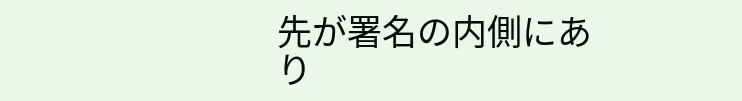先が署名の内側にあり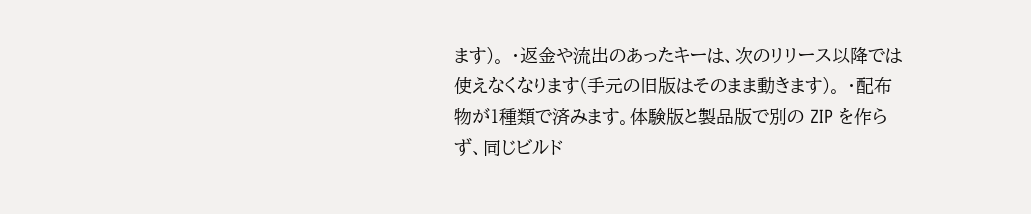ます)。 ・返金や流出のあったキーは、次のリリース以降では使えなくなります(手元の旧版はそのまま動きます)。 ・配布物が1種類で済みます。体験版と製品版で別の ZIP を作らず、同じビルド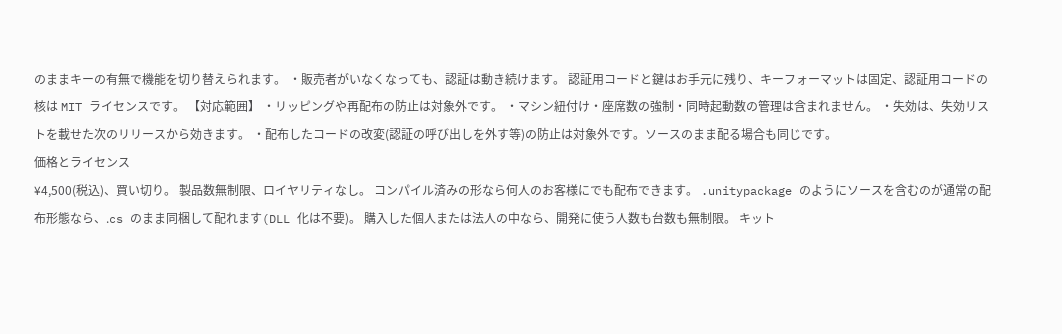のままキーの有無で機能を切り替えられます。 ・販売者がいなくなっても、認証は動き続けます。 認証用コードと鍵はお手元に残り、キーフォーマットは固定、認証用コードの核は MIT ライセンスです。 【対応範囲】 ・リッピングや再配布の防止は対象外です。 ・マシン紐付け・座席数の強制・同時起動数の管理は含まれません。 ・失効は、失効リストを載せた次のリリースから効きます。 ・配布したコードの改変(認証の呼び出しを外す等)の防止は対象外です。ソースのまま配る場合も同じです。
価格とライセンス
¥4,500(税込)、買い切り。 製品数無制限、ロイヤリティなし。 コンパイル済みの形なら何人のお客様にでも配布できます。 .unitypackage のようにソースを含むのが通常の配布形態なら、.cs のまま同梱して配れます(DLL 化は不要)。 購入した個人または法人の中なら、開発に使う人数も台数も無制限。 キット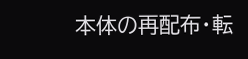本体の再配布・転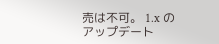売は不可。 1.x のアップデート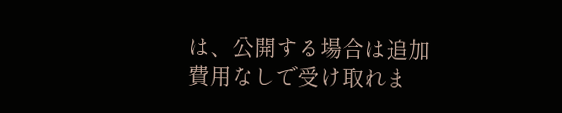は、公開する場合は追加費用なしで受け取れま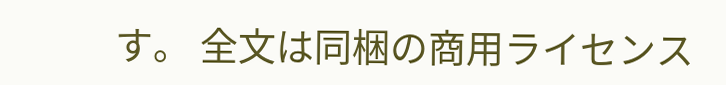す。 全文は同梱の商用ライセンス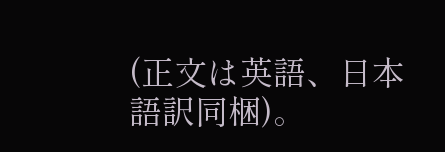(正文は英語、日本語訳同梱)。